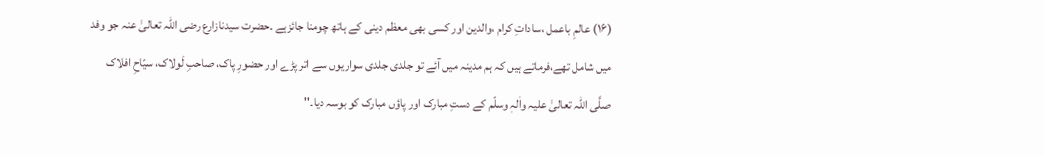(۱۶) عالمِ باعمل ،ساداتِ کرام ،والدین اور کسی بھی معظم دینی کے ہاتھ چومنا جائزہے ۔حضرت سیدنازارع رضی اللہ تعالیٰ عنہ جو وفد میں شامل تھے،فرماتے ہیں کہ ہم مدینہ میں آئے تو جلدی جلدی سواریوں سے اتر پڑے اور حضورِ پاک، صاحبِ لَولاک، سیّاحِ افلاک صلَّی اللہ تعالیٰ علیہ واٰلہٖ وسلّم کے دستِ مبارک اور پاؤں مبارک کو بوسہ دیا۔''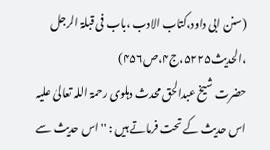(سنن ابی داود،کتاب الادب ،باب فی قبلۃ الرجل ،الحدیث۵۲۲۵،ج۴،ص۴۵۶)
حضرت شیخ عبدالحق محدث دہلوی رحمۃ اللہ تعالیٰ علیہ اس حدیث کے تحت فرماتے ہیں : ''اس حدیث سے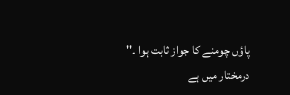پاؤں چومنے کا جواز ثابت ہوا ۔''
درمختار میں ہے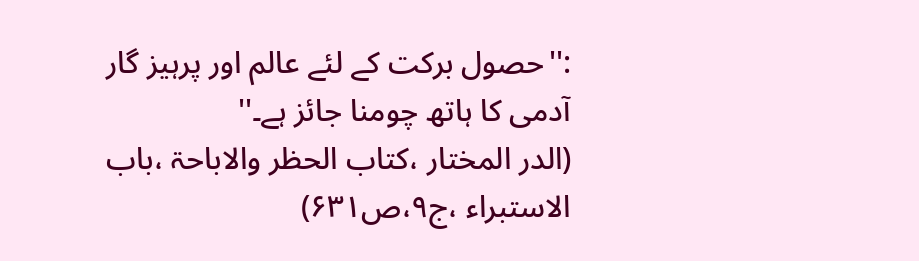:''حصول برکت کے لئے عالم اور پرہیز گار آدمی کا ہاتھ چومنا جائز ہے۔''
(الدر المختار ،کتاب الحظر والاباحۃ ،باب الاستبراء ،ج۹،ص۶۳۱)